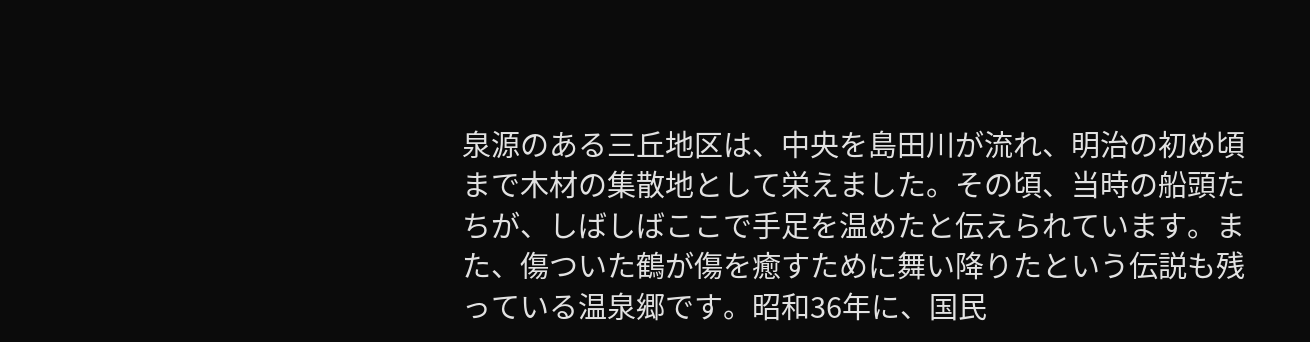泉源のある三丘地区は、中央を島田川が流れ、明治の初め頃まで木材の集散地として栄えました。その頃、当時の船頭たちが、しばしばここで手足を温めたと伝えられています。また、傷ついた鶴が傷を癒すために舞い降りたという伝説も残っている温泉郷です。昭和36年に、国民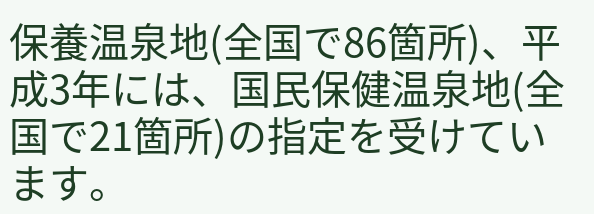保養温泉地(全国で86箇所)、平成3年には、国民保健温泉地(全国で21箇所)の指定を受けています。